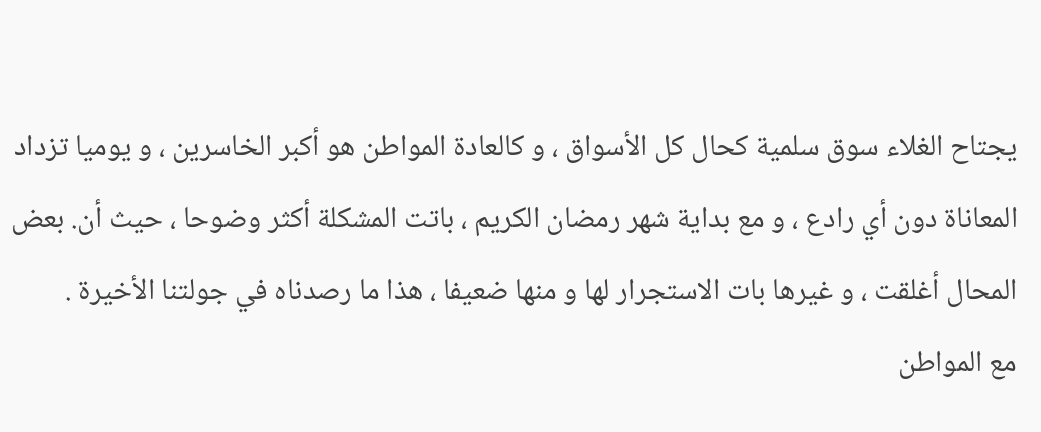يجتاح الغلاء سوق سلمية كحال كل الأسواق ، و كالعادة المواطن هو أكبر الخاسرين ، و يوميا تزداد المعاناة دون أي رادع ، و مع بداية شهر رمضان الكريم ، باتت المشكلة أكثر وضوحا ، حيث أن. بعض المحال أغلقت ، و غيرها بات الاستجرار لها و منها ضعيفا ، هذا ما رصدناه في جولتنا الأخيرة .
مع المواطن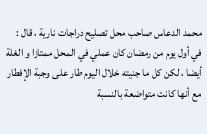محمد الدعاس صاحب محل تصليح دراجات نارية ، قال : في أول يوم من رمضان كان عملي في المحل ممتازا و الغلة أيضا ، لكن كل ما جنيته خلال اليوم طار على وجبة الإفطار مع أنها كانت متواضعة بالنسبة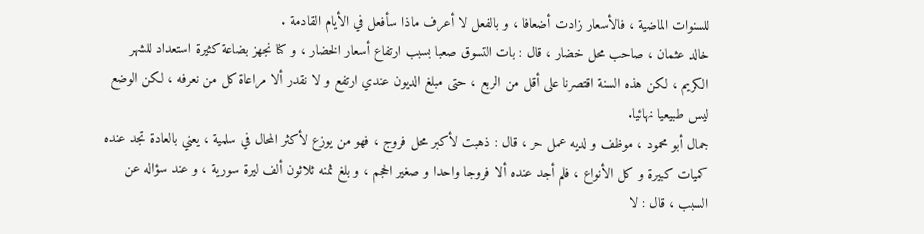للسنوات الماضية ، فالأسعار زادت أضعافا ، و بالفعل لا أعرف ماذا سأفعل في الأيام القادمة .
خالد عثمان ، صاحب محل خضار ، قال : بات التسوق صعبا بسبب ارتفاع أسعار الخضار ، و كنا نجهز بضاعة كثيرة استعداد للشهر الكريم ، لكن هذه السنة اقتصرنا على أقل من الربع ، حتى مبلغ الديون عندي ارتفع و لا نقدر ألا مراعاة كل من نعرفه ، لكن الوضع ليس طبيعيا نهائيا.
جمال أبو محمود ، موظف و لديه عمل حر ، قال : ذهبت لأكبر محل فروج ، فهو من يوزع لأكثر المحال في سلمية ، يعني بالعادة تجد عنده كميات كبيرة و كل الأنواع ، فلم أجد عنده ألا فروجا واحدا و صغير الحجم ، و بلغ ثمنه ثلاثون ألف ليرة سورية ، و عند سؤاله عن السبب ، قال : لا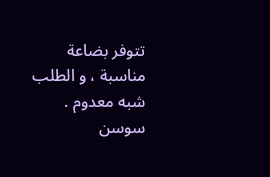تتوفر بضاعة مناسبة ، و الطلب شبه معدوم .
سوسن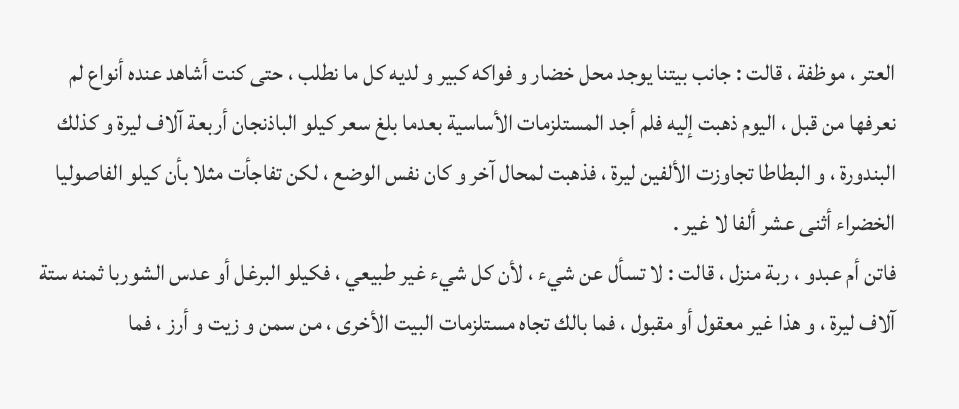العتر ، موظفة ، قالت : جانب بيتنا يوجد محل خضار و فواكه كبير و لديه كل ما نطلب ، حتى كنت أشاهد عنده أنواع لم نعرفها من قبل ، اليوم ذهبت إليه فلم أجد المستلزمات الأساسية بعدما بلغ سعر كيلو الباذنجان أربعة آلاف ليرة و كذلك البندورة ، و البطاطا تجاوزت الألفين ليرة ، فذهبت لمحال آخر و كان نفس الوضع ، لكن تفاجأت مثلا بأن كيلو الفاصوليا الخضراء أثنى عشر ألفا لا غير .
فاتن أم عبدو ، ربة منزل ، قالت : لا تسأل عن شيء ، لأن كل شيء غير طبيعي ، فكيلو البرغل أو عدس الشوربا ثمنه ستة آلاف ليرة ، و هذا غير معقول أو مقبول ، فما بالك تجاه مستلزمات البيت الأخرى ، من سمن و زيت و أرز ، فما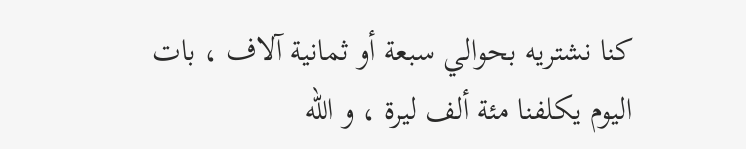كنا نشتريه بحوالي سبعة أو ثمانية آلاف ، بات اليوم يكلفنا مئة ألف ليرة ، و الله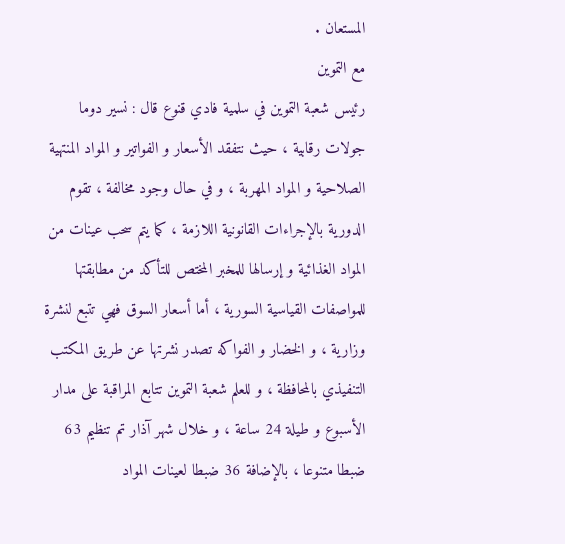المستعان .
مع التموين
رئيس شعبة التموين في سلمية فادي قنوع قال : نسير دوما جولات رقابية ، حيث نتفقد الأسعار و الفواتير و المواد المنتهية الصلاحية و المواد المهربة ، و في حال وجود مخالفة ، تقوم الدورية بالإجراءات القانونية اللازمة ، كما يتم سحب عينات من المواد الغذائية و إرسالها للمخبر المختص للتأكد من مطابقتها للمواصفات القياسية السورية ، أما أسعار السوق فهي تتبع لنشرة وزارية ، و الخضار و الفواكه تصدر نشرتها عن طريق المكتب التنفيذي بالمحافظة ، و للعلم شعبة التموين تتابع المراقبة على مدار الأسبوع و طيلة 24 ساعة ، و خلال شهر آذار تم تنظيم 63 ضبطا متنوعا ، بالإضافة 36 ضبطا لعينات المواد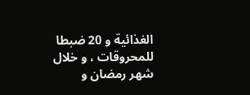الغذائية و 20 ضبطا للمحروقات ، و خلال شهر رمضان و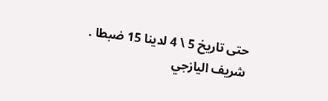حتى تاريخ 5 \ 4 لدينا 15 ضبطا .
شريف اليازجي